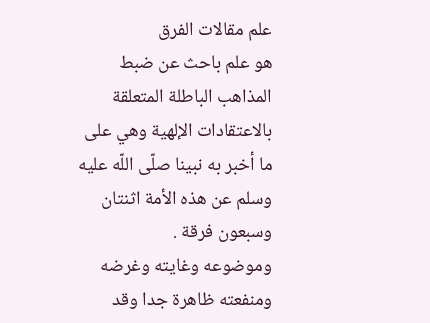علم مقالات الفرق
هو علم باحث عن ضبط المذاهب الباطلة المتعلقة بالاعتقادات الإلهية وهي على ما أخبر به نبينا صلّى اللّه عليه وسلم عن هذه الأمة اثنتان وسبعون فرقة .
وموضوعه وغايته وغرضه ومنفعته ظاهرة جدا وقد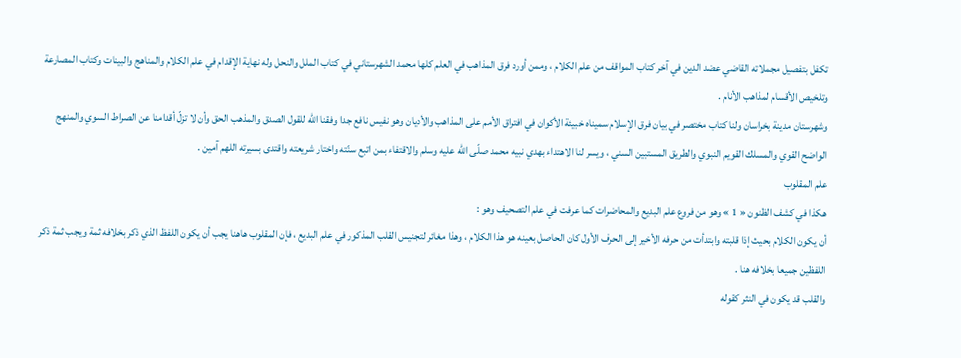تكفل بتفصيل مجملاته القاضي عضد الدين في آخر كتاب المواقف من علم الكلام ، وممن أورد فرق المذاهب في العلم كلها محمد الشهرستاني في كتاب الملل والنحل وله نهاية الإقدام في علم الكلام والمناهج والبينات وكتاب المصارعة وتلخيص الأقسام لمذاهب الأنام .
وشهرستان مدينة بخراسان ولنا كتاب مختصر في بيان فرق الإسلام سميناه خبيئة الأكوان في افتراق الأمم على المذاهب والأديان وهو نفيس نافع جدا وفقنا اللّه للقول الصدق والمذهب الحق وأن لا تزلّ أقدامنا عن الصراط السوي والمنهج الواضح القوي والمسلك القويم النبوي والطريق المستبين السني ، ويسر لنا الاهتداء بهدي نبيه محمد صلّى اللّه عليه وسلم والاقتفاء بمن اتبع سنّته واختار شريعته واقتدى بسيرته اللهم آمين .
علم المقلوب
هكذا في كشف الظنون « 1 » وهو من فروع علم البديع والمحاضرات كما عرفت في علم التصحيف وهو :
أن يكون الكلام بحيث إذا قلبته وابتدأت من حرفه الأخير إلى الحرف الأول كان الحاصل بعينه هو هذا الكلام ، وهذا مغائر لتجنيس القلب المذكور في علم البديع ، فإن المقلوب هاهنا يجب أن يكون اللفظ الذي ذكر بخلافه ثمة ويجب ثمة ذكر اللفظين جميعا بخلافه هنا .
والقلب قد يكون في النثر كقوله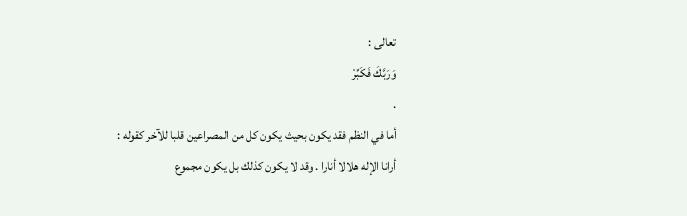تعالى :
وَرَبَّكَ فَكَبِّرْ
.
أما في النظم فقد يكون بحيث يكون كل من المصراعين قلبا للآخر كقوله :
أرانا الإله هلالا أنارا . وقد لا يكون كذلك بل يكون مجموع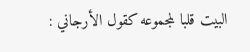البيت قلبا لمجموعه كقول الأرجاني :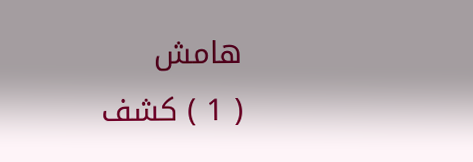هامش
( 1 ) كشف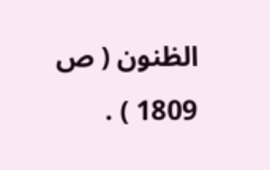الظنون ( ص 1809 ) .